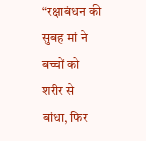“रक्षाबंधन की सुबह मां ने बच्चों को शरीर से बांधा, फिर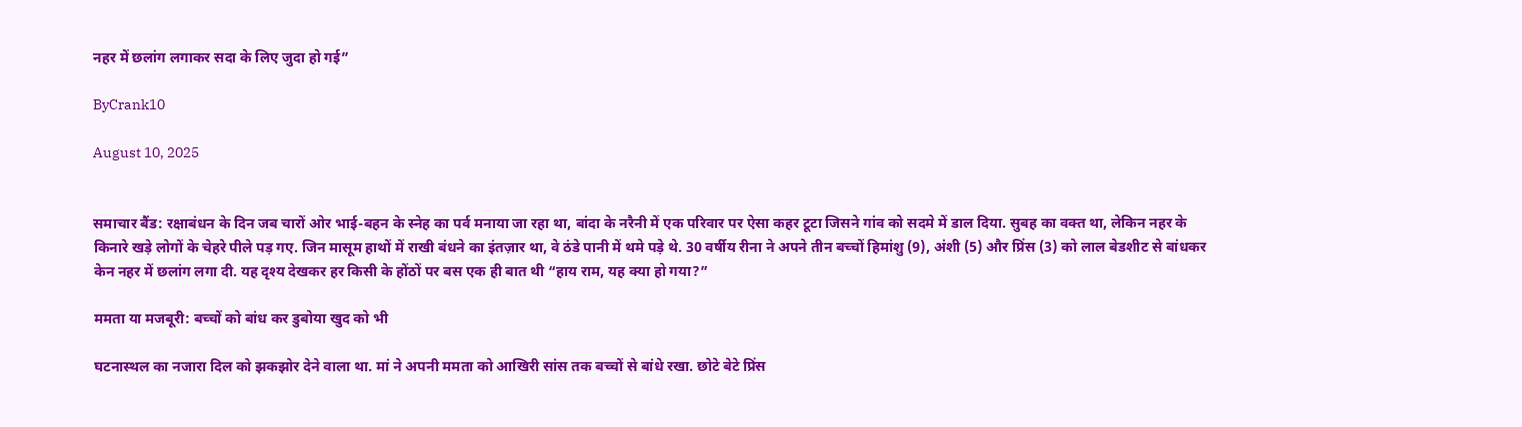नहर में छलांग लगाकर सदा के लिए जुदा हो गई”

ByCrank10

August 10, 2025


समाचार बैंड: रक्षाबंधन के दिन जब चारों ओर भाई-बहन के स्नेह का पर्व मनाया जा रहा था, बांदा के नरैनी में एक परिवार पर ऐसा कहर टूटा जिसने गांव को सदमे में डाल दिया. सुबह का वक्त था, लेकिन नहर के किनारे खड़े लोगों के चेहरे पीले पड़ गए. जिन मासूम हाथों में राखी बंधने का इंतज़ार था, वे ठंडे पानी में थमे पड़े थे. 30 वर्षीय रीना ने अपने तीन बच्चों हिमांशु (9), अंशी (5) और प्रिंस (3) को लाल बेडशीट से बांधकर केन नहर में छलांग लगा दी. यह दृश्य देखकर हर किसी के होंठों पर बस एक ही बात थी “हाय राम, यह क्या हो गया?”

ममता या मजबूरी: बच्चों को बांध कर डुबोया खुद को भी

घटनास्थल का नजारा दिल को झकझोर देने वाला था. मां ने अपनी ममता को आखिरी सांस तक बच्चों से बांधे रखा. छोटे बेटे प्रिंस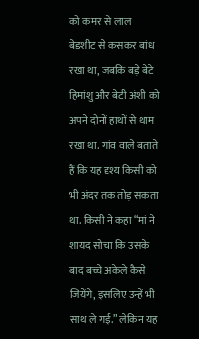को कमर से लाल बेडशीट से कसकर बांध रखा था, जबकि बड़े बेटे हिमांशु और बेटी अंशी को अपने दोनों हाथों से थाम रखा था. गांव वाले बताते हैं कि यह दृश्य किसी को भी अंदर तक तोड़ सकता था. किसी ने कहा “मां ने शायद सोचा कि उसके बाद बच्चे अकेले कैसे जियेंगे, इसलिए उन्हें भी साथ ले गई.” लेकिन यह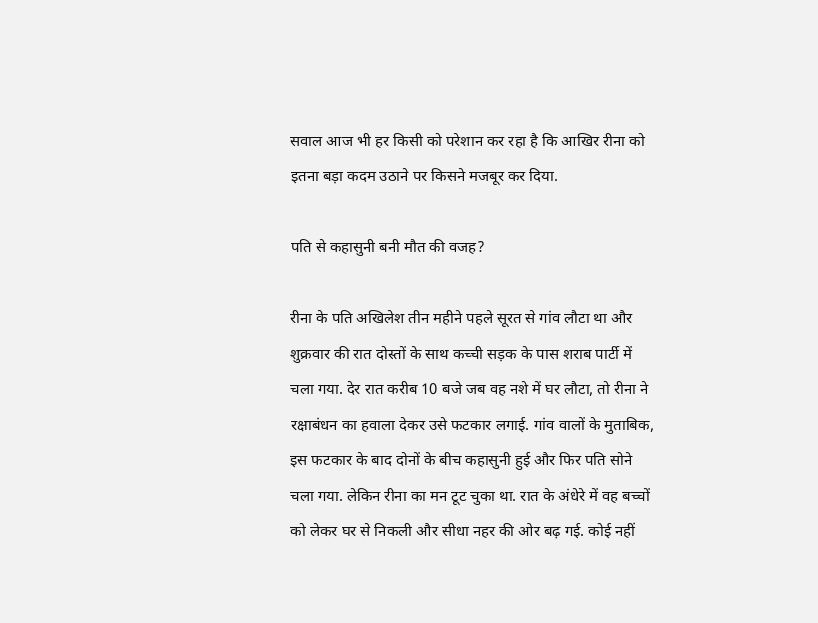सवाल आज भी हर किसी को परेशान कर रहा है कि आखिर रीना को इतना बड़ा कदम उठाने पर किसने मजबूर कर दिया.

पति से कहासुनी बनी मौत की वजह?

रीना के पति अखिलेश तीन महीने पहले सूरत से गांव लौटा था और शुक्रवार की रात दोस्तों के साथ कच्ची सड़क के पास शराब पार्टी में चला गया. देर रात करीब 10 बजे जब वह नशे में घर लौटा, तो रीना ने रक्षाबंधन का हवाला देकर उसे फटकार लगाई. गांव वालों के मुताबिक, इस फटकार के बाद दोनों के बीच कहासुनी हुई और फिर पति सोने चला गया. लेकिन रीना का मन टूट चुका था. रात के अंधेरे में वह बच्चों को लेकर घर से निकली और सीधा नहर की ओर बढ़ गई. कोई नहीं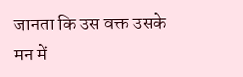जानता कि उस वक्त उसके मन में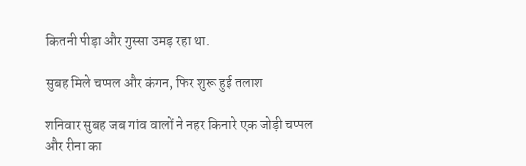कितनी पीड़ा और गुस्सा उमड़ रहा था.

सुबह मिले चप्पल और कंगन, फिर शुरू हुई तलाश

शनिवार सुबह जब गांव वालों ने नहर किनारे एक जोड़ी चप्पल और रीना का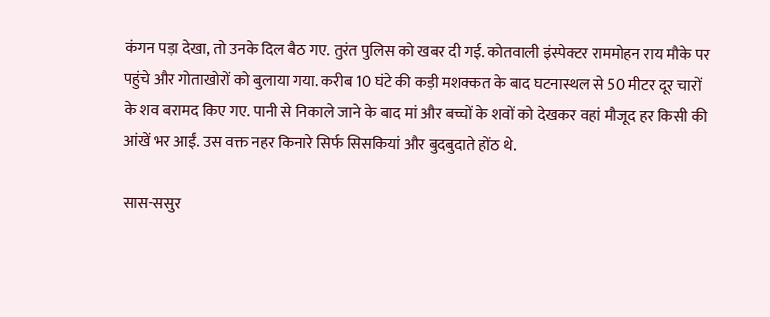कंगन पड़ा देखा, तो उनके दिल बैठ गए. तुरंत पुलिस को खबर दी गई. कोतवाली इंस्पेक्टर राममोहन राय मौके पर पहुंचे और गोताखोरों को बुलाया गया. करीब 10 घंटे की कड़ी मशक्कत के बाद घटनास्थल से 50 मीटर दूर चारों के शव बरामद किए गए. पानी से निकाले जाने के बाद मां और बच्चों के शवों को देखकर वहां मौजूद हर किसी की आंखें भर आईं. उस वक्त नहर किनारे सिर्फ सिसकियां और बुदबुदाते होंठ थे.

सास-ससुर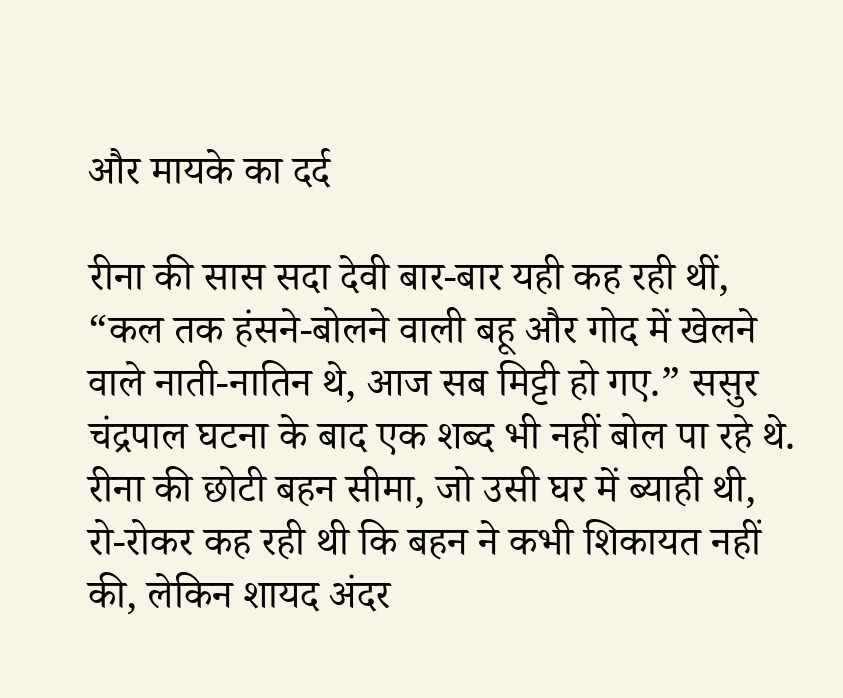और मायके का दर्द

रीना की सास सदा देवी बार-बार यही कह रही थीं, “कल तक हंसने-बोलने वाली बहू और गोद में खेलने वाले नाती-नातिन थे, आज सब मिट्टी हो गए.” ससुर चंद्रपाल घटना के बाद एक शब्द भी नहीं बोल पा रहे थे. रीना की छोटी बहन सीमा, जो उसी घर में ब्याही थी, रो-रोकर कह रही थी कि बहन ने कभी शिकायत नहीं की, लेकिन शायद अंदर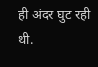ही अंदर घुट रही थी.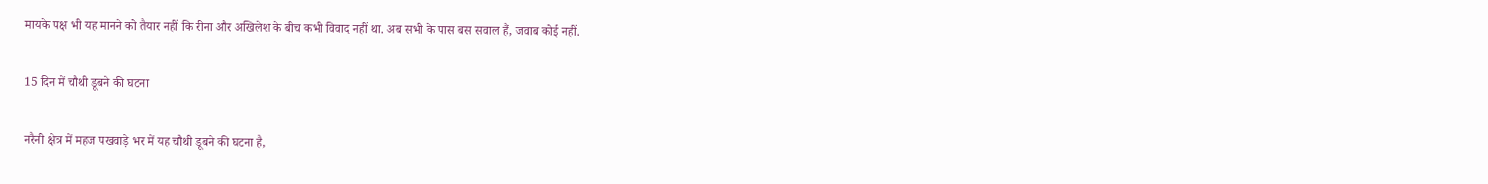मायके पक्ष भी यह मानने को तैयार नहीं कि रीना और अखिलेश के बीच कभी विवाद नहीं था. अब सभी के पास बस सवाल हैं, जवाब कोई नहीं.

15 दिन में चौथी डूबने की घटना

नरैनी क्षेत्र में महज पखवाड़े भर में यह चौथी डूबने की घटना है,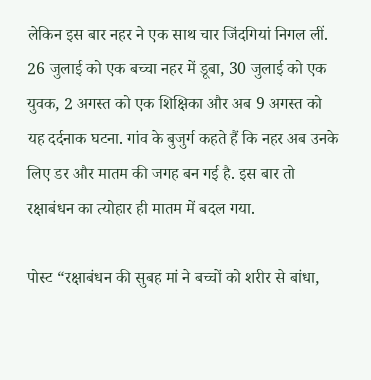लेकिन इस बार नहर ने एक साथ चार जिंदगियां निगल लीं. 26 जुलाई को एक बच्चा नहर में डूबा, 30 जुलाई को एक युवक, 2 अगस्त को एक शिक्षिका और अब 9 अगस्त को यह दर्दनाक घटना. गांव के बुजुर्ग कहते हैं कि नहर अब उनके लिए डर और मातम की जगह बन गई है. इस बार तो रक्षाबंधन का त्योहार ही मातम में बदल गया.

पोस्ट “रक्षाबंधन की सुबह मां ने बच्चों को शरीर से बांधा,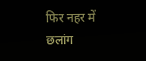फिर नहर में छलांग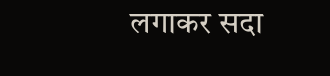लगाकर सदा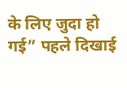के लिए जुदा हो गई” पहले दिखाई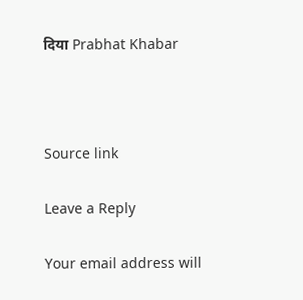दिया Prabhat Khabar



Source link

Leave a Reply

Your email address will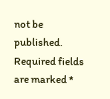not be published. Required fields are marked *